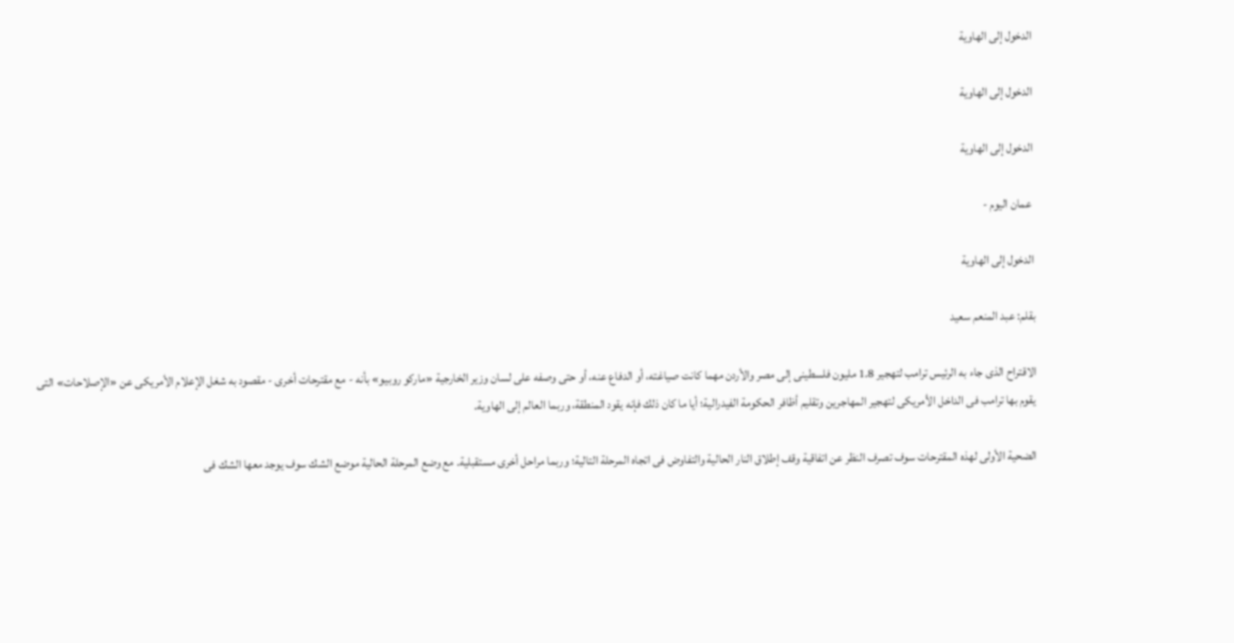الدخول إلى الهاوية

الدخول إلى الهاوية

الدخول إلى الهاوية

 عمان اليوم -

الدخول إلى الهاوية

بقلم: عبد المنعم سعيد

الاقتراح الذى جاء به الرئيس ترامب لتهجير 1.8 مليون فلسطينى إلى مصر والأردن مهما كانت صياغته، أو الدفاع عنه، أو حتى وصفه على لسان وزير الخارجية «ماركو روبيو» بأنه - مع مقترحات أخرى - مقصود به شغل الإعلام الأمريكى عن «الإصلاحات» التى يقوم بها ترامب فى الداخل الأمريكى لتهجير المهاجرين وتقليم أظافر الحكومة الفيدرالية؛ أيا ما كان ذلك فإنه يقود المنطقة، وربما العالم إلى الهاوية.

الضحية الأولى لهذه المقترحات سوف تصرف النظر عن اتفاقية وقف إطلاق النار الحالية والتفاوض فى اتجاه المرحلة التالية؛ وربما مراحل أخرى مستقبلية. مع وضع المرحلة الحالية موضع الشك سوف يوجد معها الشك فى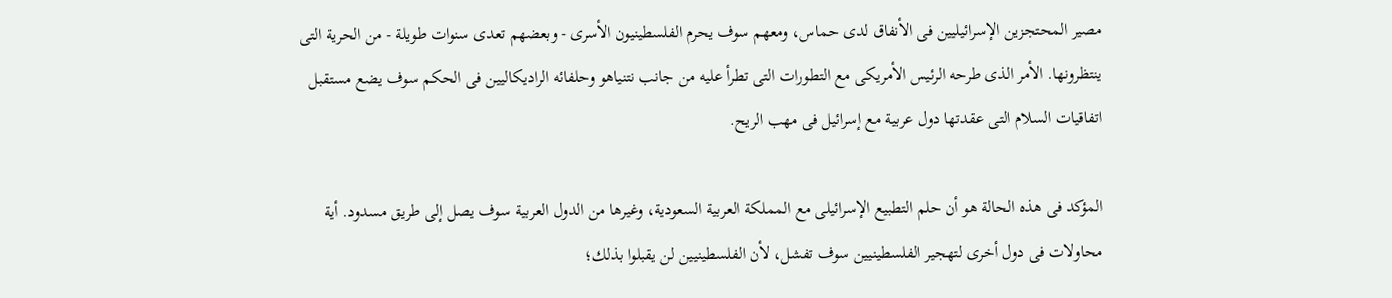مصير المحتجزين الإسرائيليين فى الأنفاق لدى حماس، ومعهم سوف يحرم الفلسطينيون الأسرى - وبعضهم تعدى سنوات طويلة - من الحرية التى ينتظرونها. الأمر الذى طرحه الرئيس الأمريكى مع التطورات التى تطرأ عليه من جانب نتنياهو وحلفائه الراديكاليين فى الحكم سوف يضع مستقبل اتفاقيات السلام التى عقدتها دول عربية مع إسرائيل فى مهب الريح.

المؤكد فى هذه الحالة هو أن حلم التطبيع الإسرائيلى مع المملكة العربية السعودية، وغيرها من الدول العربية سوف يصل إلى طريق مسدود. أية محاولات فى دول أخرى لتهجير الفلسطينيين سوف تفشل، لأن الفلسطينيين لن يقبلوا بذلك؛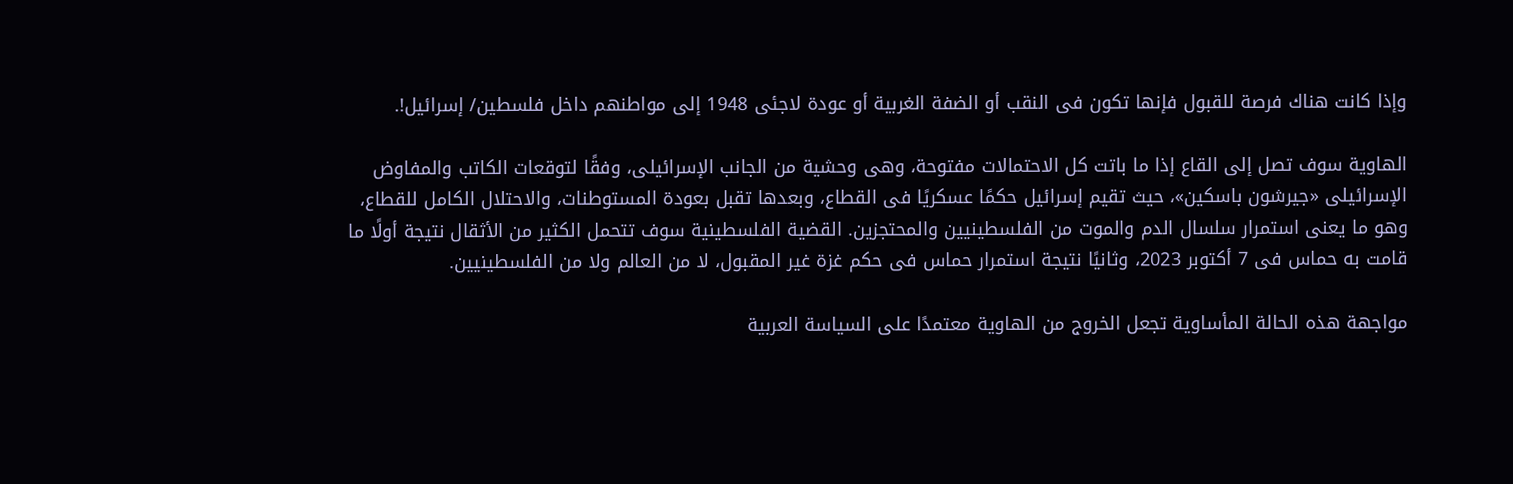وإذا كانت هناك فرصة للقبول فإنها تكون فى النقب أو الضفة الغربية أو عودة لاجئى 1948 إلى مواطنهم داخل فلسطين/ إسرائيل!.

الهاوية سوف تصل إلى القاع إذا ما باتت كل الاحتمالات مفتوحة، وهى وحشية من الجانب الإسرائيلى، وفقًا لتوقعات الكاتب والمفاوض الإسرائيلى «جيرشون باسكين»، حيث تقيم إسرائيل حكمًا عسكريًا فى القطاع، وبعدها تقبل بعودة المستوطنات، والاحتلال الكامل للقطاع، وهو ما يعنى استمرار سلسال الدم والموت من الفلسطينيين والمحتجزين. القضية الفلسطينية سوف تتحمل الكثير من الأثقال نتيجة أولًا ما قامت به حماس فى 7 أكتوبر 2023، وثانيًا نتيجة استمرار حماس فى حكم غزة غير المقبول، لا من العالم ولا من الفلسطينيين.

مواجهة هذه الحالة المأساوية تجعل الخروج من الهاوية معتمدًا على السياسة العربية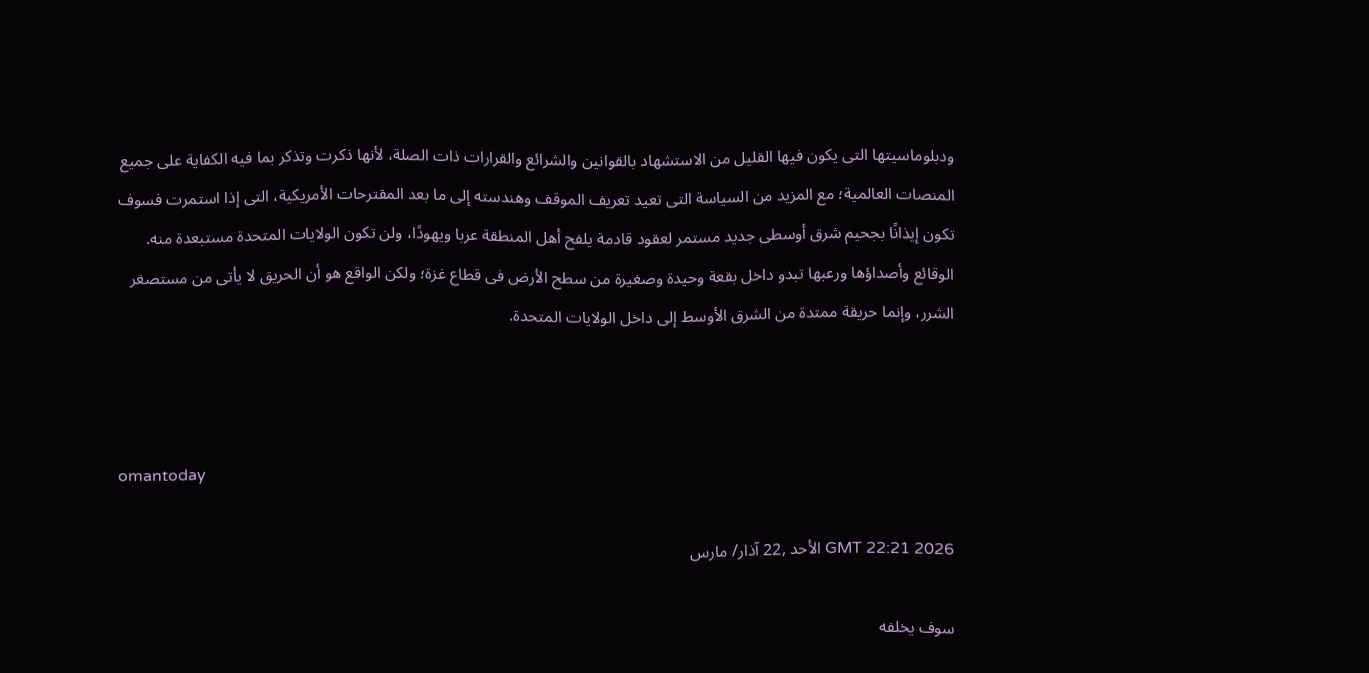ودبلوماسيتها التى يكون فيها القليل من الاستشهاد بالقوانين والشرائع والقرارات ذات الصلة، لأنها ذكرت وتذكر بما فيه الكفاية على جميع المنصات العالمية؛ مع المزيد من السياسة التى تعيد تعريف الموقف وهندسته إلى ما بعد المقترحات الأمريكية، التى إذا استمرت فسوف تكون إيذانًا بجحيم شرق أوسطى جديد مستمر لعقود قادمة يلفح أهل المنطقة عربا ويهودًا، ولن تكون الولايات المتحدة مستبعدة منه. الوقائع وأصداؤها ورعبها تبدو داخل بقعة وحيدة وصغيرة من سطح الأرض فى قطاع غزة؛ ولكن الواقع هو أن الحريق لا يأتى من مستصغر الشرر، وإنما حريقة ممتدة من الشرق الأوسط إلى داخل الولايات المتحدة.



omantoday

GMT 22:21 2026 الأحد ,22 آذار/ مارس

سوف يخلفه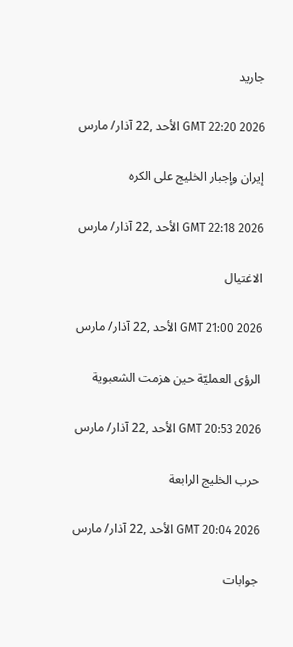جاريد

GMT 22:20 2026 الأحد ,22 آذار/ مارس

إيران وإجبار الخليج على الكره

GMT 22:18 2026 الأحد ,22 آذار/ مارس

الاغتيال

GMT 21:00 2026 الأحد ,22 آذار/ مارس

الرؤى العمليّة حين هزمت الشعبوية

GMT 20:53 2026 الأحد ,22 آذار/ مارس

حرب الخليج الرابعة

GMT 20:04 2026 الأحد ,22 آذار/ مارس

جوابات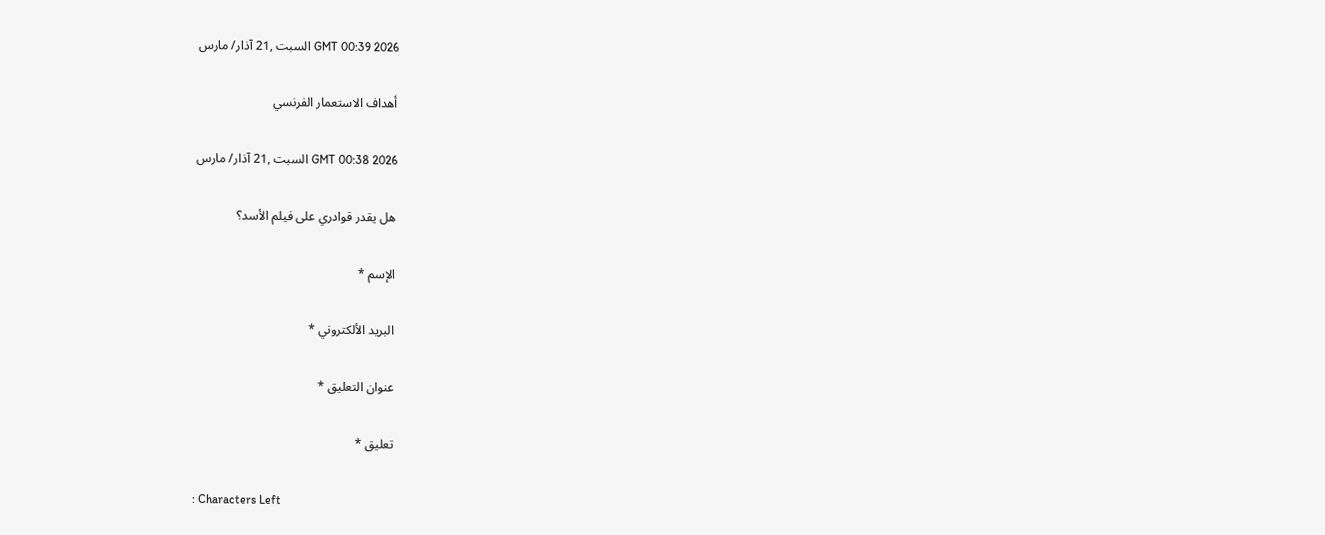GMT 00:39 2026 السبت ,21 آذار/ مارس

أهداف الاستعمار الفرنسي

GMT 00:38 2026 السبت ,21 آذار/ مارس

هل يقدر قوادري على فيلم الأسد؟

الإسم *

البريد الألكتروني *

عنوان التعليق *

تعليق *

: Characters Left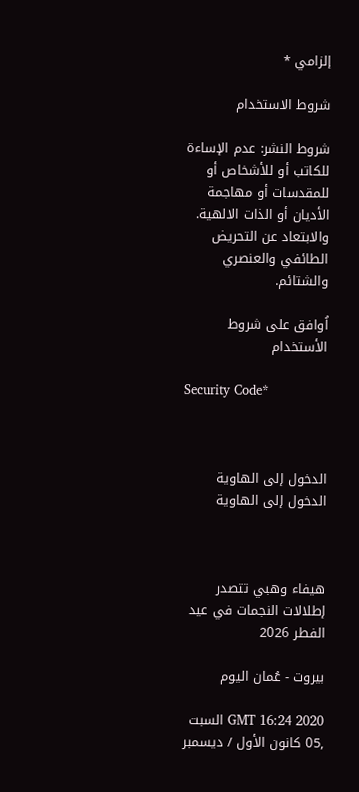إلزامي *

شروط الاستخدام

شروط النشر: عدم الإساءة للكاتب أو للأشخاص أو للمقدسات أو مهاجمة الأديان أو الذات الالهية. والابتعاد عن التحريض الطائفي والعنصري والشتائم.

اُوافق على شروط الأستخدام

Security Code*



الدخول إلى الهاوية الدخول إلى الهاوية



هيفاء وهبي تتصدر إطلالات النجمات في عيد الفطر 2026

بيروت - عُمان اليوم

GMT 16:24 2020 السبت ,05 كانون الأول / ديسمبر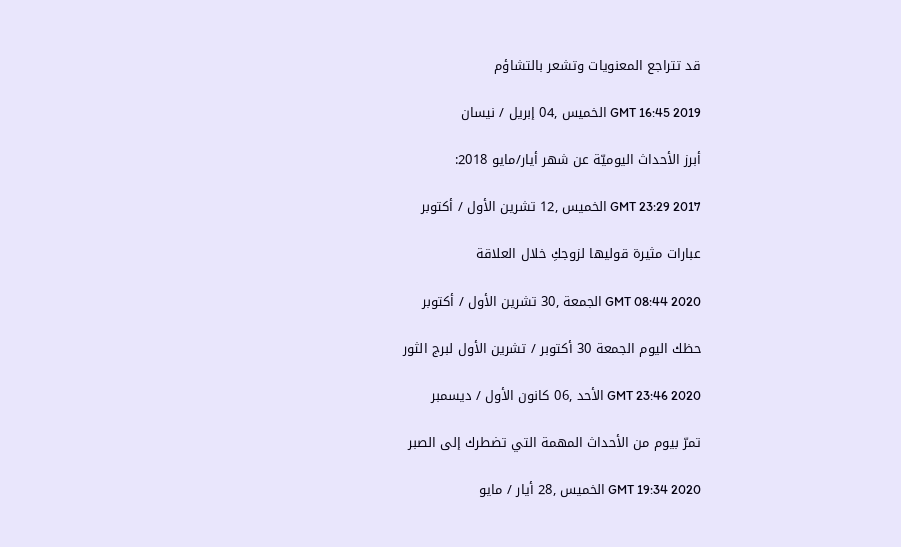قد تتراجع المعنويات وتشعر بالتشاؤم

GMT 16:45 2019 الخميس ,04 إبريل / نيسان

أبرز الأحداث اليوميّة عن شهر أيار/مايو 2018:

GMT 23:29 2017 الخميس ,12 تشرين الأول / أكتوبر

عبارات مثيرة قوليها لزوجكِ خلال العلاقة

GMT 08:44 2020 الجمعة ,30 تشرين الأول / أكتوبر

حظك اليوم الجمعة 30 أكتوبر / تشرين الأول لبرج الثور

GMT 23:46 2020 الأحد ,06 كانون الأول / ديسمبر

تمرّ بيوم من الأحداث المهمة التي تضطرك إلى الصبر

GMT 19:34 2020 الخميس ,28 أيار / مايو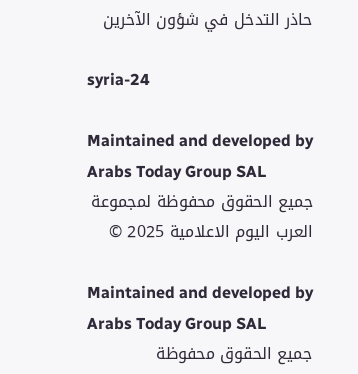حاذر التدخل في شؤون الآخرين

syria-24

Maintained and developed by Arabs Today Group SAL
جميع الحقوق محفوظة لمجموعة العرب اليوم الاعلامية 2025 ©

Maintained and developed by Arabs Today Group SAL
جميع الحقوق محفوظة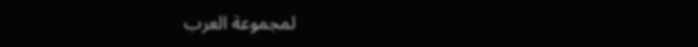لمجموعة العرب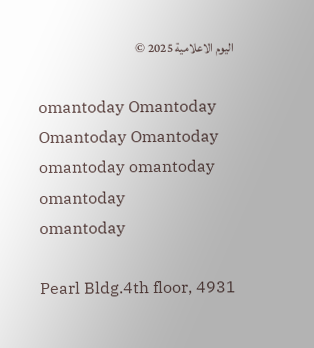اليوم الاعلامية 2025 ©

omantoday Omantoday Omantoday Omantoday
omantoday omantoday omantoday
omantoday

Pearl Bldg.4th floor, 4931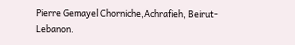Pierre Gemayel Chorniche,Achrafieh, Beirut- Lebanon.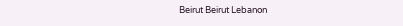Beirut Beirut Lebanon